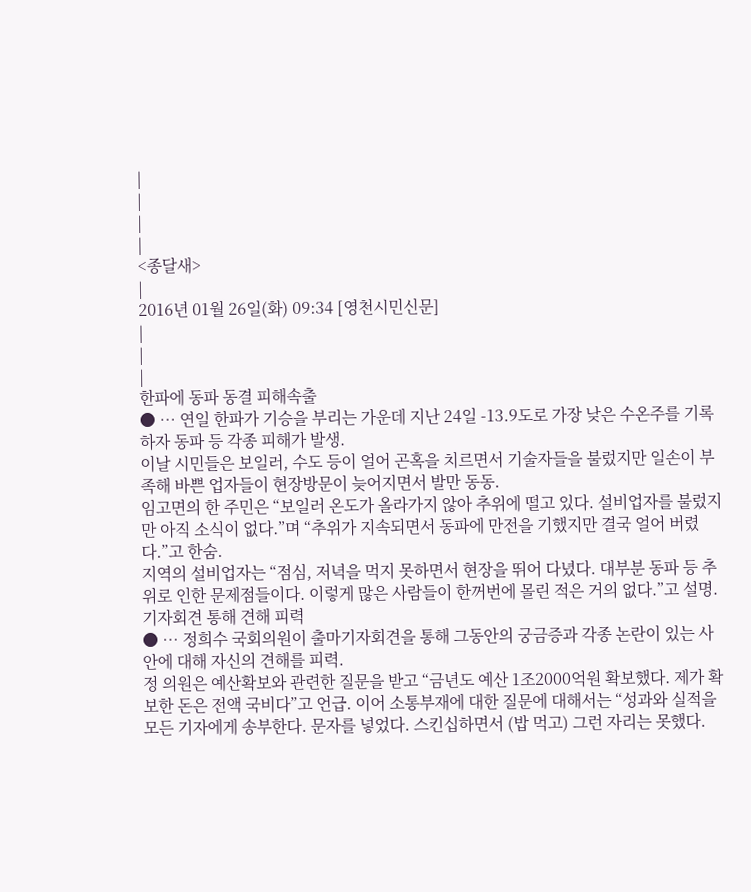|
|
|
|
<종달새>
|
2016년 01월 26일(화) 09:34 [영천시민신문]
|
|
|
한파에 동파 동결 피해속출
● … 연일 한파가 기승을 부리는 가운데 지난 24일 -13.9도로 가장 낮은 수온주를 기록하자 동파 등 각종 피해가 발생.
이날 시민들은 보일러, 수도 등이 얼어 곤혹을 치르면서 기술자들을 불렀지만 일손이 부족해 바쁜 업자들이 현장방문이 늦어지면서 발만 동동.
임고면의 한 주민은 “보일러 온도가 올라가지 않아 추위에 떨고 있다. 설비업자를 불렀지만 아직 소식이 없다.”며 “추위가 지속되면서 동파에 만전을 기했지만 결국 얼어 버렸다.”고 한숨.
지역의 설비업자는 “점심, 저녁을 먹지 못하면서 현장을 뛰어 다녔다. 대부분 동파 등 추위로 인한 문제점들이다. 이렇게 많은 사람들이 한꺼번에 몰린 적은 거의 없다.”고 설명.
기자회견 통해 견해 피력
● … 정희수 국회의원이 출마기자회견을 통해 그동안의 궁금증과 각종 논란이 있는 사안에 대해 자신의 견해를 피력.
정 의원은 예산확보와 관련한 질문을 받고 “금년도 예산 1조2000억원 확보했다. 제가 확보한 돈은 전액 국비다”고 언급. 이어 소통부재에 대한 질문에 대해서는 “성과와 실적을 모든 기자에게 송부한다. 문자를 넣었다. 스킨십하면서 (밥 먹고) 그런 자리는 못했다.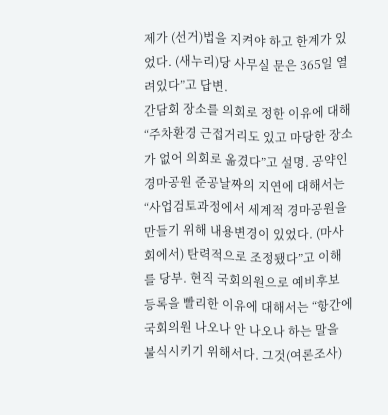제가 (선거)법을 지켜야 하고 한계가 있었다. (새누리)당 사무실 문은 365일 열려있다”고 답변.
간담회 장소를 의회로 정한 이유에 대해 “주차환경 근접거리도 있고 마당한 장소가 없어 의회로 옮겼다”고 설명. 공약인 경마공원 준공날짜의 지연에 대해서는 “사업검토과정에서 세계적 경마공원을 만들기 위해 내용변경이 있었다. (마사회에서) 탄력적으로 조정됐다”고 이해를 당부. 현직 국회의원으로 예비후보 등록을 빨리한 이유에 대해서는 “항간에 국회의원 나오나 안 나오나 하는 말을 불식시키기 위해서다. 그것(여론조사)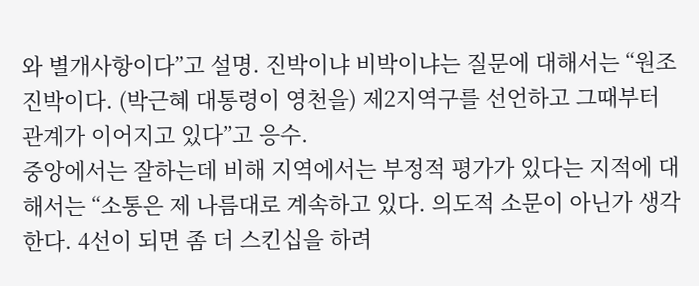와 별개사항이다”고 설명. 진박이냐 비박이냐는 질문에 대해서는 “원조진박이다. (박근혜 대통령이 영천을) 제2지역구를 선언하고 그때부터 관계가 이어지고 있다”고 응수.
중앙에서는 잘하는데 비해 지역에서는 부정적 평가가 있다는 지적에 대해서는 “소통은 제 나름대로 계속하고 있다. 의도적 소문이 아닌가 생각한다. 4선이 되면 좀 더 스킨십을 하려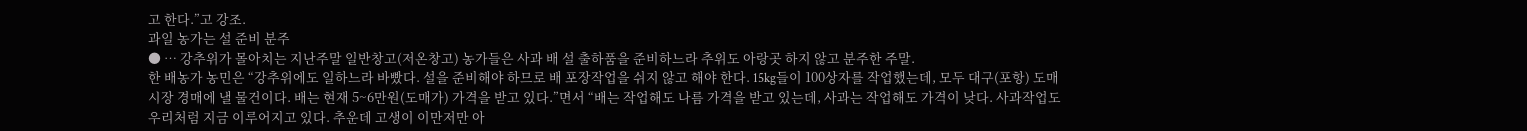고 한다.”고 강조.
과일 농가는 설 준비 분주
● … 강추위가 몰아치는 지난주말 일반창고(저온창고) 농가들은 사과 배 설 출하품을 준비하느라 추위도 아랑곳 하지 않고 분주한 주말.
한 배농가 농민은 “강추위에도 일하느라 바빴다. 설을 준비해야 하므로 배 포장작업을 쉬지 않고 해야 한다. 15kg들이 100상자를 작업했는데, 모두 대구(포항) 도매시장 경매에 낼 물건이다. 배는 현재 5~6만원(도매가) 가격을 받고 있다.”면서 “배는 작업해도 나름 가격을 받고 있는데, 사과는 작업해도 가격이 낮다. 사과작업도 우리처럼 지금 이루어지고 있다. 추운데 고생이 이만저만 아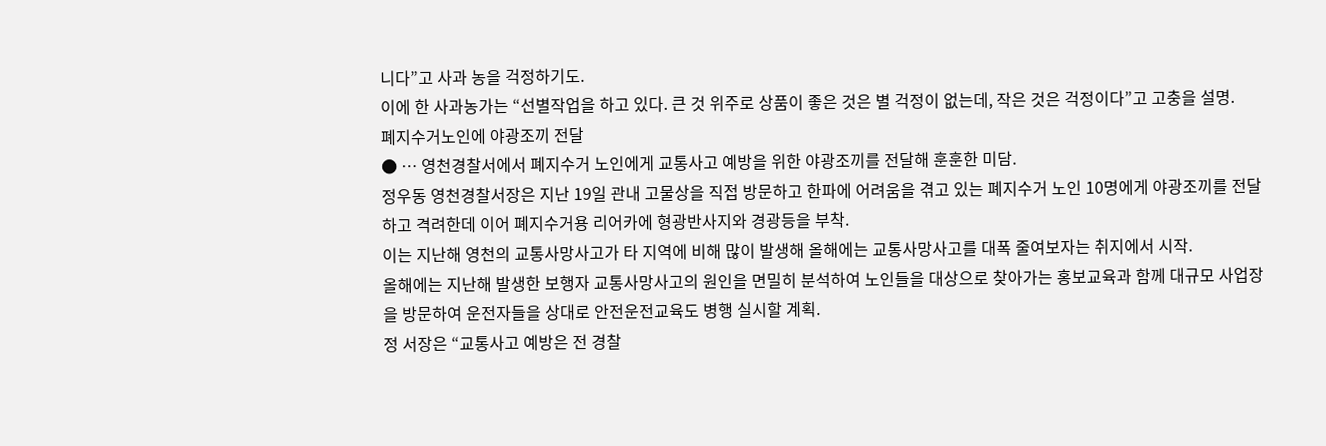니다”고 사과 농을 걱정하기도.
이에 한 사과농가는 “선별작업을 하고 있다. 큰 것 위주로 상품이 좋은 것은 별 걱정이 없는데, 작은 것은 걱정이다”고 고충을 설명.
폐지수거노인에 야광조끼 전달
● … 영천경찰서에서 폐지수거 노인에게 교통사고 예방을 위한 야광조끼를 전달해 훈훈한 미담.
정우동 영천경찰서장은 지난 19일 관내 고물상을 직접 방문하고 한파에 어려움을 겪고 있는 폐지수거 노인 10명에게 야광조끼를 전달하고 격려한데 이어 폐지수거용 리어카에 형광반사지와 경광등을 부착.
이는 지난해 영천의 교통사망사고가 타 지역에 비해 많이 발생해 올해에는 교통사망사고를 대폭 줄여보자는 취지에서 시작.
올해에는 지난해 발생한 보행자 교통사망사고의 원인을 면밀히 분석하여 노인들을 대상으로 찾아가는 홍보교육과 함께 대규모 사업장을 방문하여 운전자들을 상대로 안전운전교육도 병행 실시할 계획.
정 서장은 “교통사고 예방은 전 경찰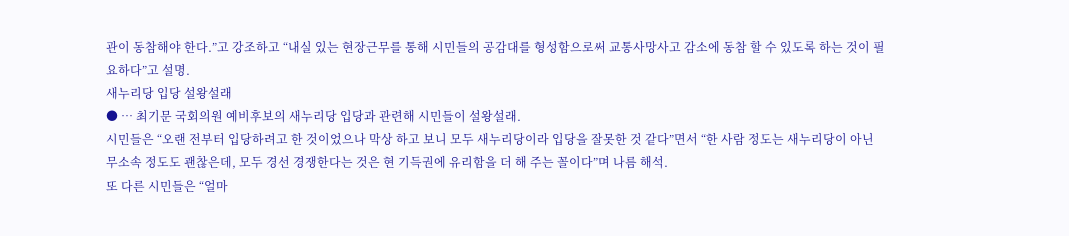관이 동참해야 한다.”고 강조하고 “내실 있는 현장근무를 통해 시민들의 공감대를 형성함으로써 교통사망사고 감소에 동참 할 수 있도록 하는 것이 필요하다”고 설명.
새누리당 입당 설왕설래
● … 최기문 국회의원 예비후보의 새누리당 입당과 관련해 시민들이 설왕설래.
시민들은 “오랜 전부터 입당하려고 한 것이었으나 막상 하고 보니 모두 새누리당이라 입당을 잘못한 것 같다”면서 “한 사람 정도는 새누리당이 아닌 무소속 정도도 괜찮은데, 모두 경선 경쟁한다는 것은 현 기득권에 유리함을 더 해 주는 꼴이다”며 나름 해석.
또 다른 시민들은 “얼마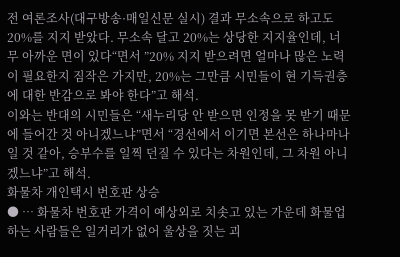전 여론조사(대구방송·매일신문 실시) 결과 무소속으로 하고도 20%를 지지 받았다. 무소속 달고 20%는 상당한 지지율인데, 너무 아까운 면이 있다“면서 ”20% 지지 받으려면 얼마나 많은 노력이 필요한지 짐작은 가지만, 20%는 그만큼 시민들이 현 기득권층에 대한 반감으로 봐야 한다”고 해석.
이와는 반대의 시민들은 “새누리당 안 받으면 인정을 못 받기 때문에 들어간 것 아니겠느냐”면서 “경선에서 이기면 본선은 하나마나 일 것 같아, 승부수를 일찍 던질 수 있다는 차원인데, 그 차원 아니겠느냐”고 해석.
화물차 개인택시 번호판 상승
● … 화물차 번호판 가격이 예상외로 치솟고 있는 가운데 화물업 하는 사람들은 일거리가 없어 울상을 짓는 괴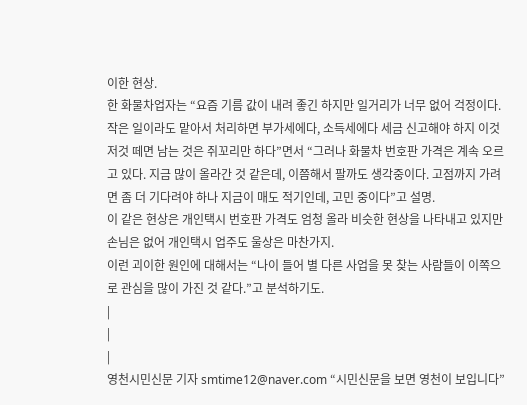이한 현상.
한 화물차업자는 “요즘 기름 값이 내려 좋긴 하지만 일거리가 너무 없어 걱정이다. 작은 일이라도 맡아서 처리하면 부가세에다, 소득세에다 세금 신고해야 하지 이것저것 떼면 남는 것은 쥐꼬리만 하다”면서 “그러나 화물차 번호판 가격은 계속 오르고 있다. 지금 많이 올라간 것 같은데, 이쯤해서 팔까도 생각중이다. 고점까지 가려면 좀 더 기다려야 하나 지금이 매도 적기인데, 고민 중이다”고 설명.
이 같은 현상은 개인택시 번호판 가격도 엄청 올라 비슷한 현상을 나타내고 있지만 손님은 없어 개인택시 업주도 울상은 마찬가지.
이런 괴이한 원인에 대해서는 “나이 들어 별 다른 사업을 못 찾는 사람들이 이쪽으로 관심을 많이 가진 것 같다.”고 분석하기도.
|
|
|
영천시민신문 기자 smtime12@naver.com “시민신문을 보면 영천이 보입니다”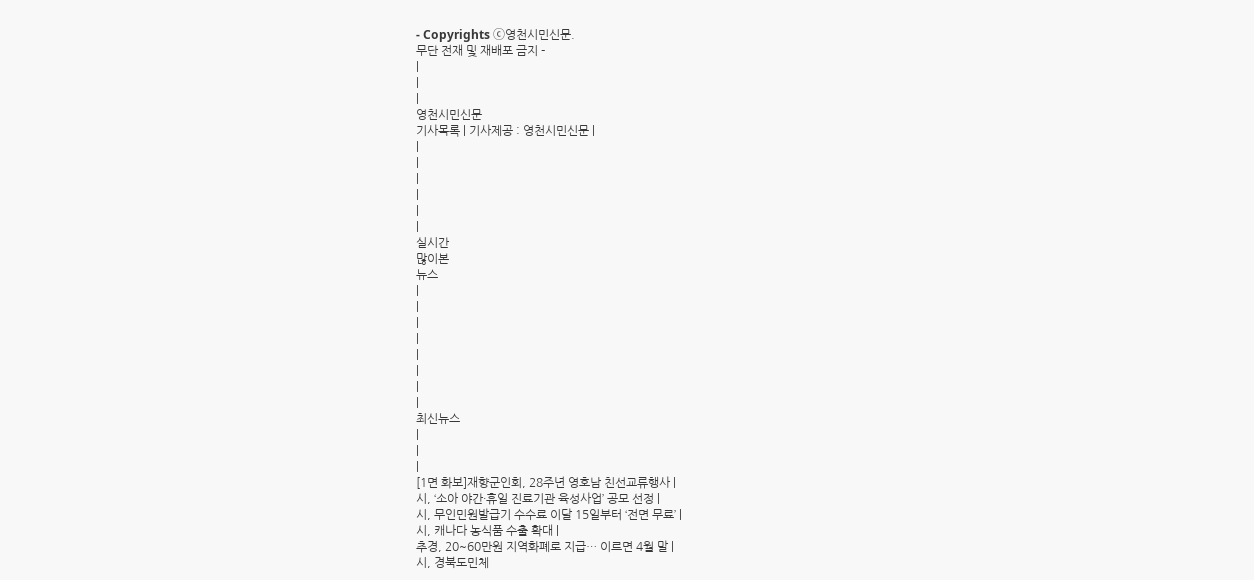- Copyrights ⓒ영천시민신문.
무단 전재 및 재배포 금지 -
|
|
|
영천시민신문
기사목록 | 기사제공 : 영천시민신문 |
|
|
|
|
|
|
실시간
많이본
뉴스
|
|
|
|
|
|
|
|
최신뉴스
|
|
|
[1면 화보]재향군인회, 28주년 영호남 친선교류행사 |
시, ‘소아 야간·휴일 진료기관 육성사업’ 공모 선정 |
시, 무인민원발급기 수수료 이달 15일부터 ‘전면 무료’ |
시, 캐나다 농식품 수출 확대 |
추경, 20~60만원 지역화폐로 지급… 이르면 4월 말 |
시, 경북도민체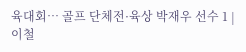육대회… 골프 단체전·육상 박재우 선수 1 |
이철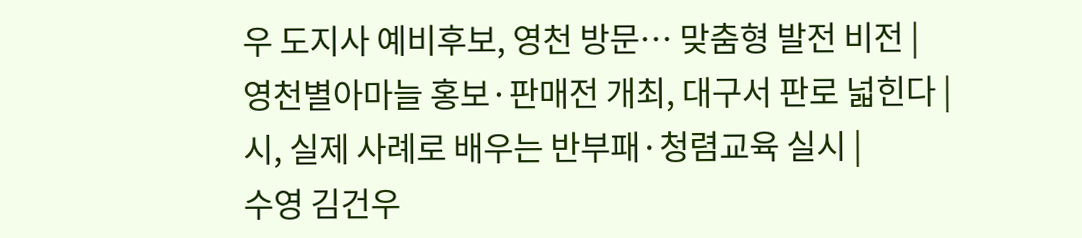우 도지사 예비후보, 영천 방문… 맞춤형 발전 비전 |
영천별아마늘 홍보·판매전 개최, 대구서 판로 넓힌다 |
시, 실제 사례로 배우는 반부패·청렴교육 실시 |
수영 김건우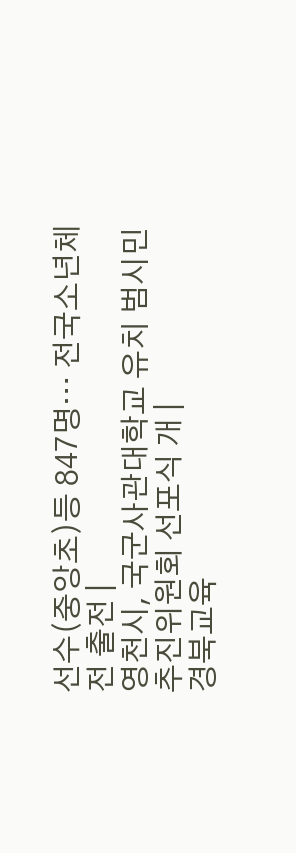선수(중앙초)등 847명… 전국소년체전 출전 |
영천시, 국군사관대학교 유치 범시민 추진위원회 선포식 개 |
경북교육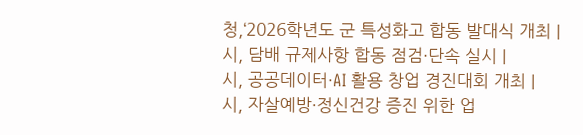청,‘2026학년도 군 특성화고 합동 발대식 개최 |
시, 담배 규제사항 합동 점검·단속 실시 |
시, 공공데이터·AI 활용 창업 경진대회 개최 |
시, 자살예방·정신건강 증진 위한 업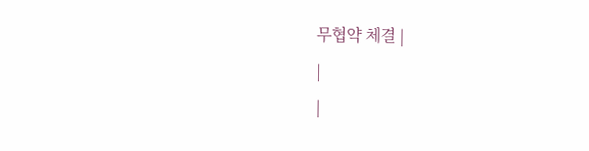무협약 체결 |
|
|